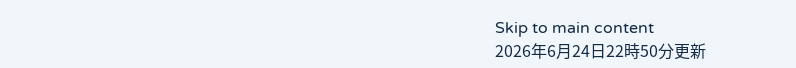Skip to main content
2026年6月24日22時50分更新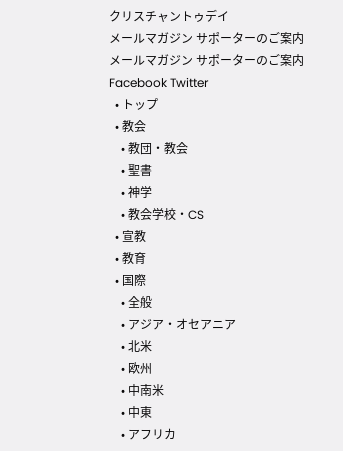クリスチャントゥデイ
メールマガジン サポーターのご案内
メールマガジン サポーターのご案内
Facebook Twitter
  • トップ
  • 教会
    • 教団・教会
    • 聖書
    • 神学
    • 教会学校・CS
  • 宣教
  • 教育
  • 国際
    • 全般
    • アジア・オセアニア
    • 北米
    • 欧州
    • 中南米
    • 中東
    • アフリカ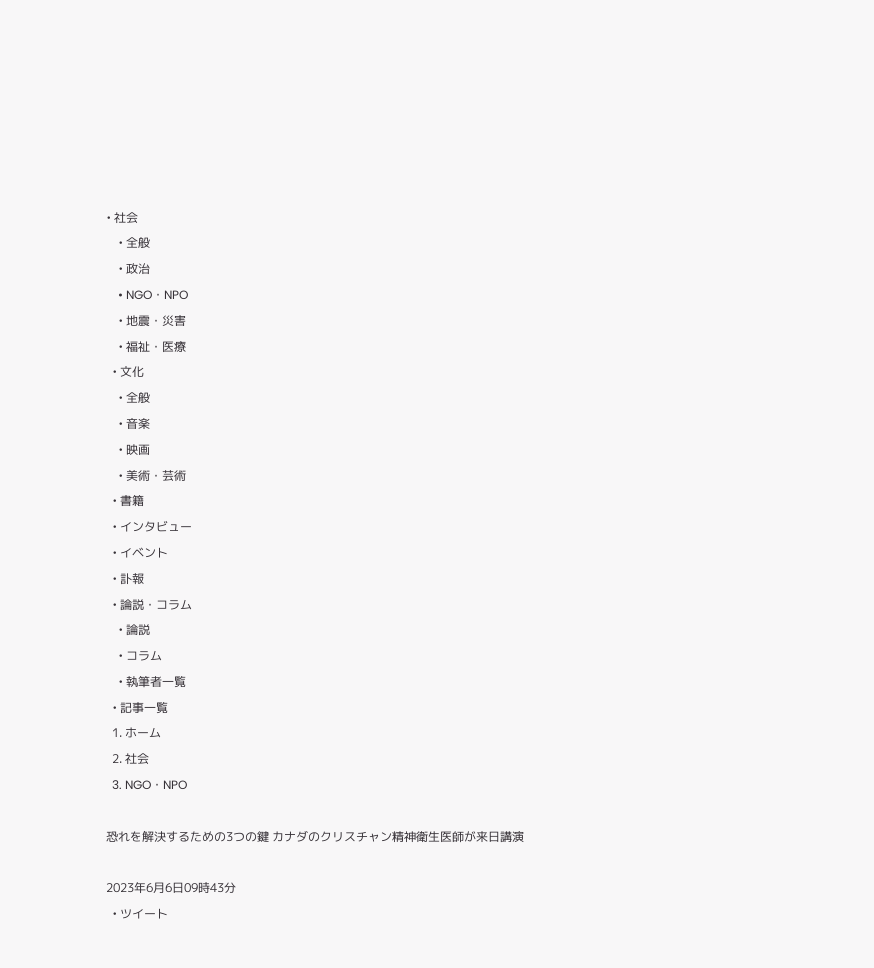• 社会
    • 全般
    • 政治
    • NGO・NPO
    • 地震・災害
    • 福祉・医療
  • 文化
    • 全般
    • 音楽
    • 映画
    • 美術・芸術
  • 書籍
  • インタビュー
  • イベント
  • 訃報
  • 論説・コラム
    • 論説
    • コラム
    • 執筆者一覧
  • 記事一覧
  1. ホーム
  2. 社会
  3. NGO・NPO

恐れを解決するための3つの鍵 カナダのクリスチャン精神衛生医師が来日講演

2023年6月6日09時43分
  • ツイート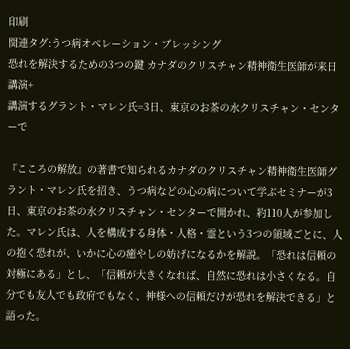印刷
関連タグ:うつ病オペレーション・ブレッシング
恐れを解決するための3つの鍵 カナダのクリスチャン精神衛生医師が来日講演+
講演するグラント・マレン氏=3日、東京のお茶の水クリスチャン・センターで

『こころの解放』の著書で知られるカナダのクリスチャン精神衛生医師グラント・マレン氏を招き、うつ病などの心の病について学ぶセミナーが3日、東京のお茶の水クリスチャン・センターで開かれ、約110人が参加した。マレン氏は、人を構成する身体・人格・霊という3つの領域ごとに、人の抱く恐れが、いかに心の癒やしの妨げになるかを解説。「恐れは信頼の対極にある」とし、「信頼が大きくなれば、自然に恐れは小さくなる。自分でも友人でも政府でもなく、神様への信頼だけが恐れを解決できる」と語った。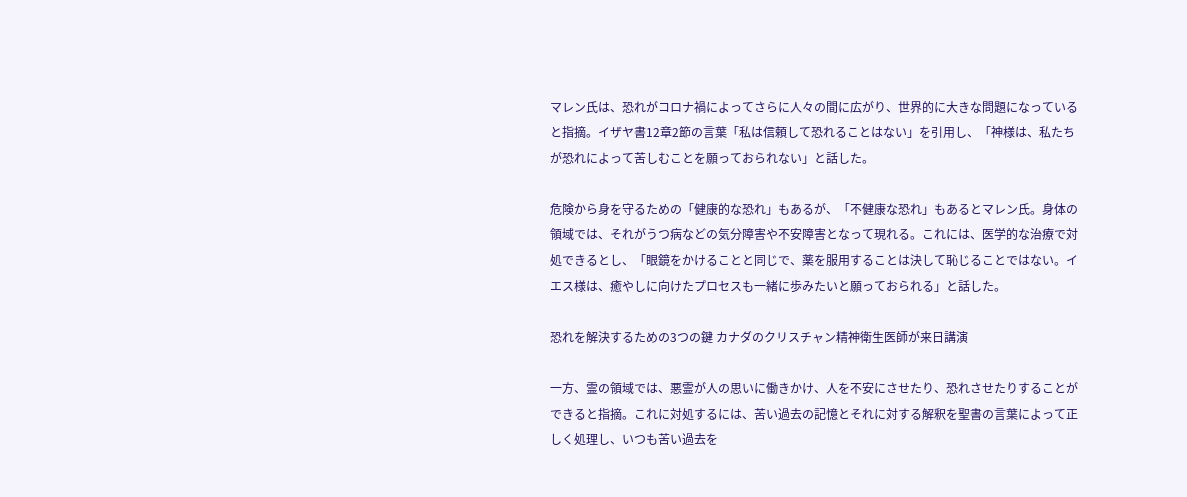マレン氏は、恐れがコロナ禍によってさらに人々の間に広がり、世界的に大きな問題になっていると指摘。イザヤ書12章2節の言葉「私は信頼して恐れることはない」を引用し、「神様は、私たちが恐れによって苦しむことを願っておられない」と話した。

危険から身を守るための「健康的な恐れ」もあるが、「不健康な恐れ」もあるとマレン氏。身体の領域では、それがうつ病などの気分障害や不安障害となって現れる。これには、医学的な治療で対処できるとし、「眼鏡をかけることと同じで、薬を服用することは決して恥じることではない。イエス様は、癒やしに向けたプロセスも一緒に歩みたいと願っておられる」と話した。

恐れを解決するための3つの鍵 カナダのクリスチャン精神衛生医師が来日講演

一方、霊の領域では、悪霊が人の思いに働きかけ、人を不安にさせたり、恐れさせたりすることができると指摘。これに対処するには、苦い過去の記憶とそれに対する解釈を聖書の言葉によって正しく処理し、いつも苦い過去を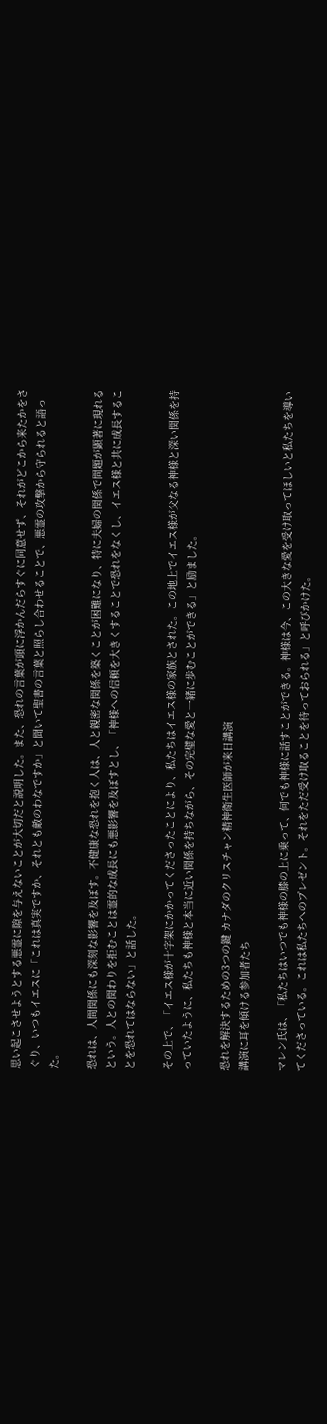思い起こさせようとする悪霊に隙を与えないことが大切だと説明した。また、恐れの言葉が頭に浮かんだらすぐに同意せず、それがどこから来たかをさぐり、いつもイエスに「これは真実ですか、それとも敵のわなですか」と聞いて聖書の言葉と照らし合わせることで、悪霊の攻撃から守られると語った。

恐れは、人間関係にも深刻な影響を及ぼす。不健康な恐れを抱く人は、人と親密な関係を築くことが困難になり、特に夫婦の関係で問題が顕著に現れるという。人との関わりを拒むことは霊的な成長にも悪影響を及ぼすとし、「神様への信頼を大きくすることで恐れをなくし、イエス様と共に成長することを恐れてはならない」と話した。

その上で、「イエス様が十字架にかかってくださったことにより、私たちはイエス様の家族とされた。この地上でイエス様が父なる神様と深い関係を持っていたように、私たちも神様と本当に近い関係を持ちながら、その完璧な愛と一緒に歩むことができる」と励ました。

恐れを解決するための3つの鍵 カナダのクリスチャン精神衛生医師が来日講演
講演に耳を傾ける参加者たち

マレン氏は、「私たちはいつでも神様の膝の上に乗って、何でも神様に話すことができる。神様は今、この大きな愛を受け取ってほしいと私たちを導いてくださっている。これは私たちへのプレゼント。それをただ受け取ることを待っておられる」と呼びかけた。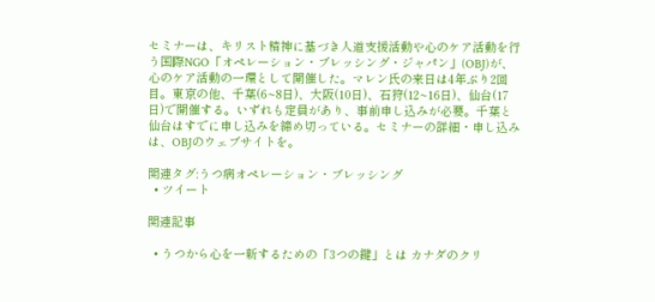セミナーは、キリスト精神に基づき人道支援活動や心のケア活動を行う国際NGO「オペレーション・ブレッシング・ジャパン」(OBJ)が、心のケア活動の一環として開催した。マレン氏の来日は4年ぶり2回目。東京の他、千葉(6~8日)、大阪(10日)、石狩(12~16日)、仙台(17日)で開催する。いずれも定員があり、事前申し込みが必要。千葉と仙台はすでに申し込みを締め切っている。セミナーの詳細・申し込みは、OBJのウェブサイトを。

関連タグ:うつ病オペレーション・ブレッシング
  • ツイート

関連記事

  • うつから心を一新するための「3つの鍵」とは カナダのクリ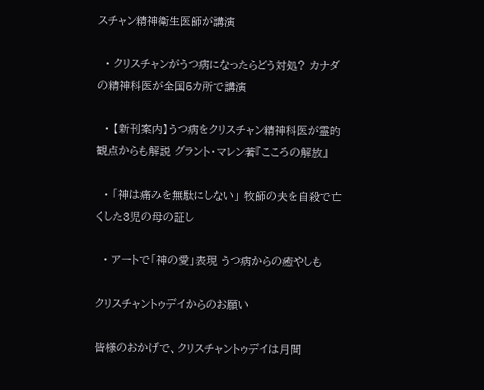スチャン精神衛生医師が講演

  • クリスチャンがうつ病になったらどう対処? カナダの精神科医が全国5カ所で講演

  • 【新刊案内】うつ病をクリスチャン精神科医が霊的観点からも解説 グラント・マレン著『こころの解放』

  • 「神は痛みを無駄にしない」 牧師の夫を自殺で亡くした3児の母の証し

  • アートで「神の愛」表現 うつ病からの癒やしも

クリスチャントゥデイからのお願い

皆様のおかげで、クリスチャントゥデイは月間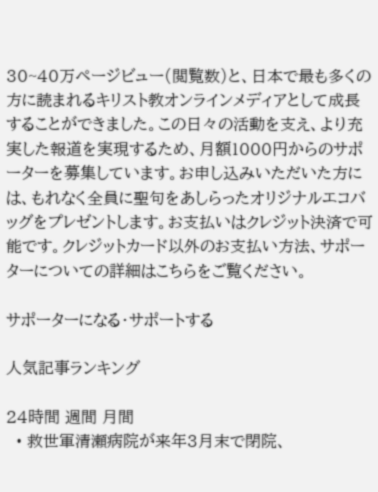30~40万ページビュー(閲覧数)と、日本で最も多くの方に読まれるキリスト教オンラインメディアとして成長することができました。この日々の活動を支え、より充実した報道を実現するため、月額1000円からのサポーターを募集しています。お申し込みいただいた方には、もれなく全員に聖句をあしらったオリジナルエコバッグをプレゼントします。お支払いはクレジット決済で可能です。クレジットカード以外のお支払い方法、サポーターについての詳細はこちらをご覧ください。

サポーターになる・サポートする

人気記事ランキング

24時間 週間 月間
  • 救世軍清瀬病院が来年3月末で閉院、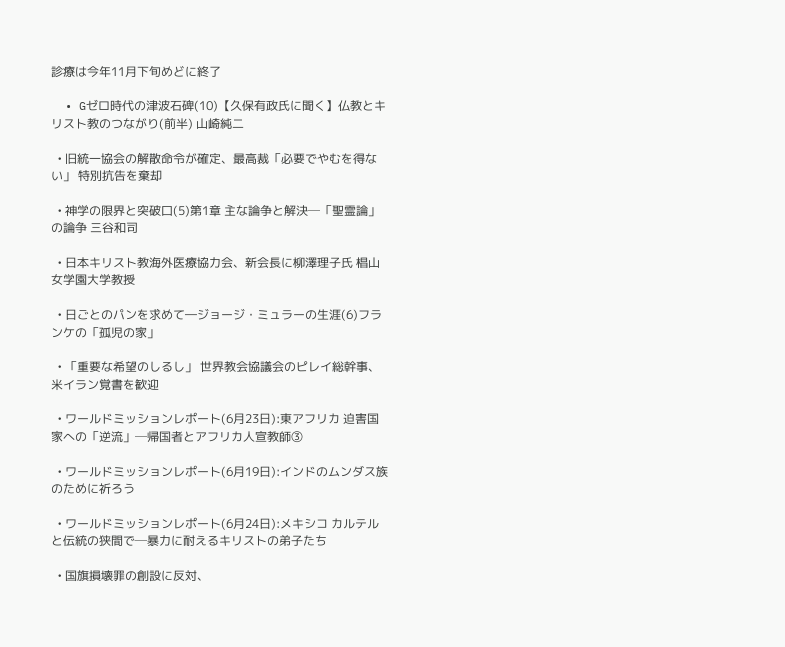診療は今年11月下旬めどに終了

  • Gゼロ時代の津波石碑(10)【久保有政氏に聞く】仏教とキリスト教のつながり(前半) 山崎純二

  • 旧統一協会の解散命令が確定、最高裁「必要でやむを得ない」 特別抗告を棄却

  • 神学の限界と突破口(5)第1章 主な論争と解決─「聖霊論」の論争 三谷和司

  • 日本キリスト教海外医療協力会、新会長に柳澤理子氏 椙山女学園大学教授

  • 日ごとのパンを求めて―ジョージ・ミュラーの生涯(6)フランケの「孤児の家」

  • 「重要な希望のしるし」 世界教会協議会のピレイ総幹事、米イラン覚書を歓迎

  • ワールドミッションレポート(6月23日):東アフリカ 迫害国家への「逆流」─帰国者とアフリカ人宣教師③

  • ワールドミッションレポート(6月19日):インドのムンダス族のために祈ろう

  • ワールドミッションレポート(6月24日):メキシコ カルテルと伝統の狭間で─暴力に耐えるキリストの弟子たち

  • 国旗損壊罪の創設に反対、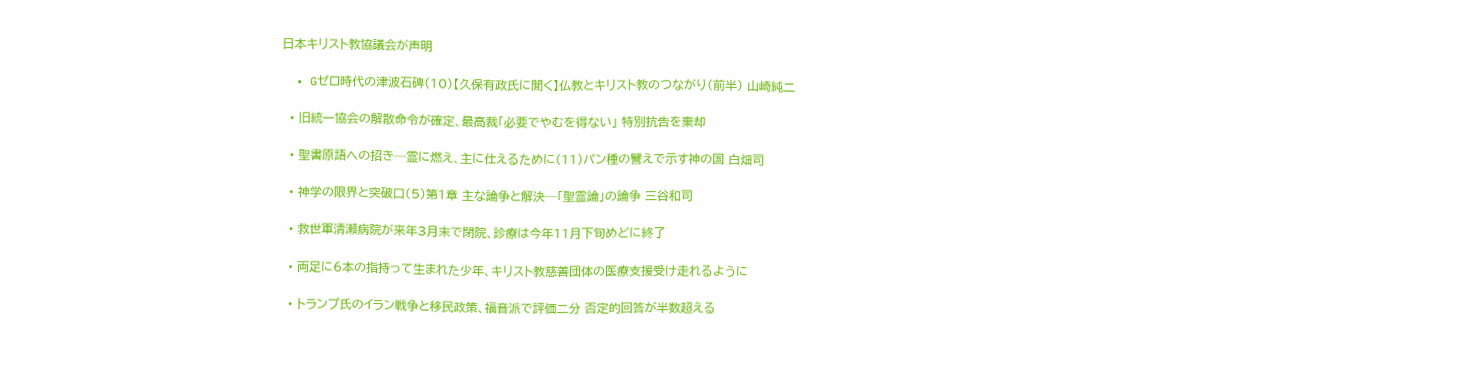日本キリスト教協議会が声明

  • Gゼロ時代の津波石碑(10)【久保有政氏に聞く】仏教とキリスト教のつながり(前半) 山崎純二

  • 旧統一協会の解散命令が確定、最高裁「必要でやむを得ない」 特別抗告を棄却

  • 聖書原語への招き─霊に燃え、主に仕えるために(11)パン種の譬えで示す神の国 白畑司

  • 神学の限界と突破口(5)第1章 主な論争と解決─「聖霊論」の論争 三谷和司

  • 救世軍清瀬病院が来年3月末で閉院、診療は今年11月下旬めどに終了

  • 両足に6本の指持って生まれた少年、キリスト教慈善団体の医療支援受け走れるように

  • トランプ氏のイラン戦争と移民政策、福音派で評価二分 否定的回答が半数超える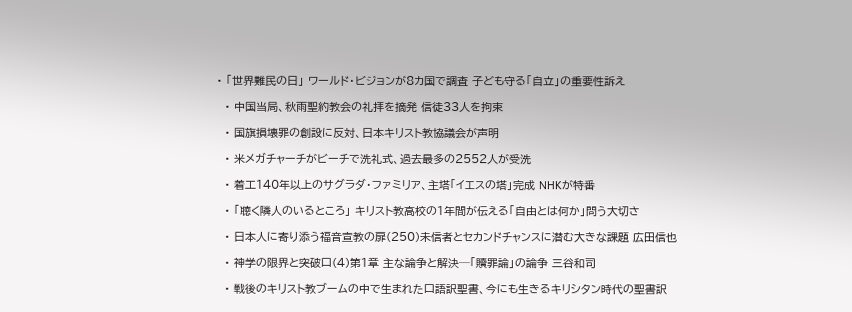• 「世界難民の日」 ワールド・ビジョンが8カ国で調査 子ども守る「自立」の重要性訴え

  • 中国当局、秋雨聖約教会の礼拝を摘発 信徒33人を拘束

  • 国旗損壊罪の創設に反対、日本キリスト教協議会が声明

  • 米メガチャーチがビーチで洗礼式、過去最多の2552人が受洗

  • 着工140年以上のサグラダ・ファミリア、主塔「イエスの塔」完成 NHKが特番

  • 「聴く隣人のいるところ」 キリスト教高校の1年間が伝える「自由とは何か」問う大切さ

  • 日本人に寄り添う福音宣教の扉(250)未信者とセカンドチャンスに潜む大きな課題 広田信也

  • 神学の限界と突破口(4)第1章 主な論争と解決─「贖罪論」の論争 三谷和司

  • 戦後のキリスト教ブームの中で生まれた口語訳聖書、今にも生きるキリシタン時代の聖書訳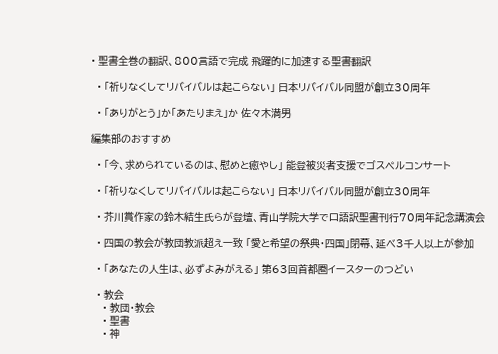• 聖書全巻の翻訳、800言語で完成 飛躍的に加速する聖書翻訳

  • 「祈りなくしてリバイバルは起こらない」 日本リバイバル同盟が創立30周年

  • 「ありがとう」か「あたりまえ」か 佐々木満男

編集部のおすすめ

  • 「今、求められているのは、慰めと癒やし」 能登被災者支援でゴスペルコンサート

  • 「祈りなくしてリバイバルは起こらない」 日本リバイバル同盟が創立30周年

  • 芥川賞作家の鈴木結生氏らが登壇、青山学院大学で口語訳聖書刊行70周年記念講演会

  • 四国の教会が教団教派超え一致 「愛と希望の祭典・四国」閉幕、延べ3千人以上が参加

  • 「あなたの人生は、必ずよみがえる」 第63回首都圏イースターのつどい

  • 教会
    • 教団・教会
    • 聖書
    • 神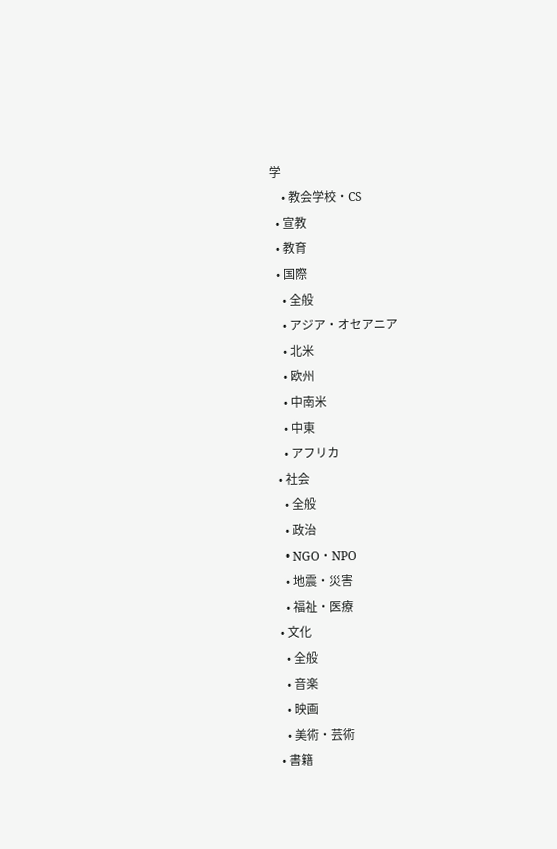学
    • 教会学校・CS
  • 宣教
  • 教育
  • 国際
    • 全般
    • アジア・オセアニア
    • 北米
    • 欧州
    • 中南米
    • 中東
    • アフリカ
  • 社会
    • 全般
    • 政治
    • NGO・NPO
    • 地震・災害
    • 福祉・医療
  • 文化
    • 全般
    • 音楽
    • 映画
    • 美術・芸術
  • 書籍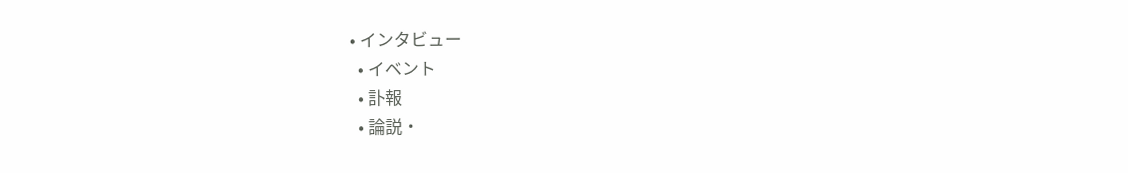• インタビュー
  • イベント
  • 訃報
  • 論説・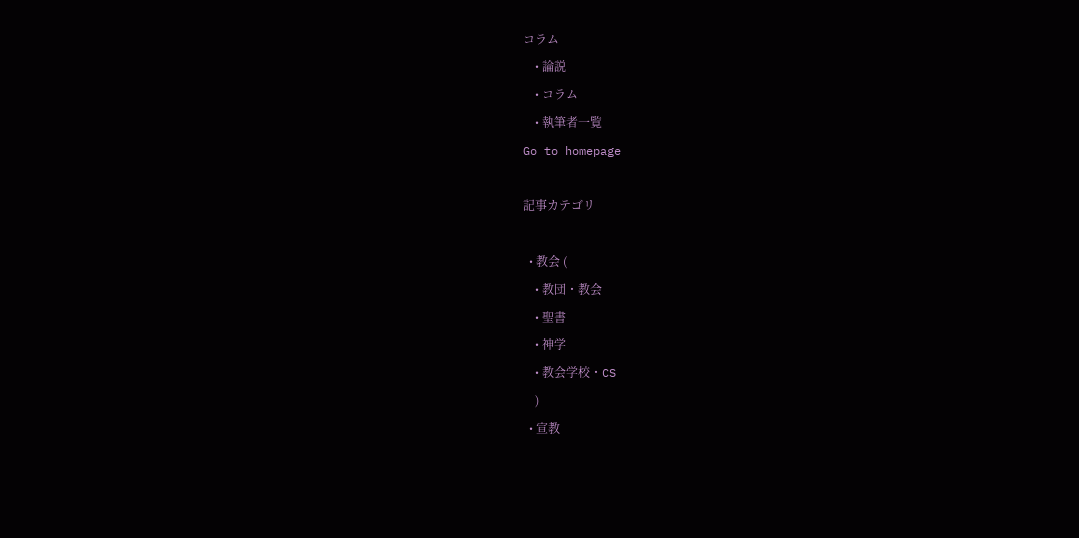コラム
    • 論説
    • コラム
    • 執筆者一覧
Go to homepage

記事カテゴリ

  • 教会 (
    • 教団・教会
    • 聖書
    • 神学
    • 教会学校・CS
    )
  • 宣教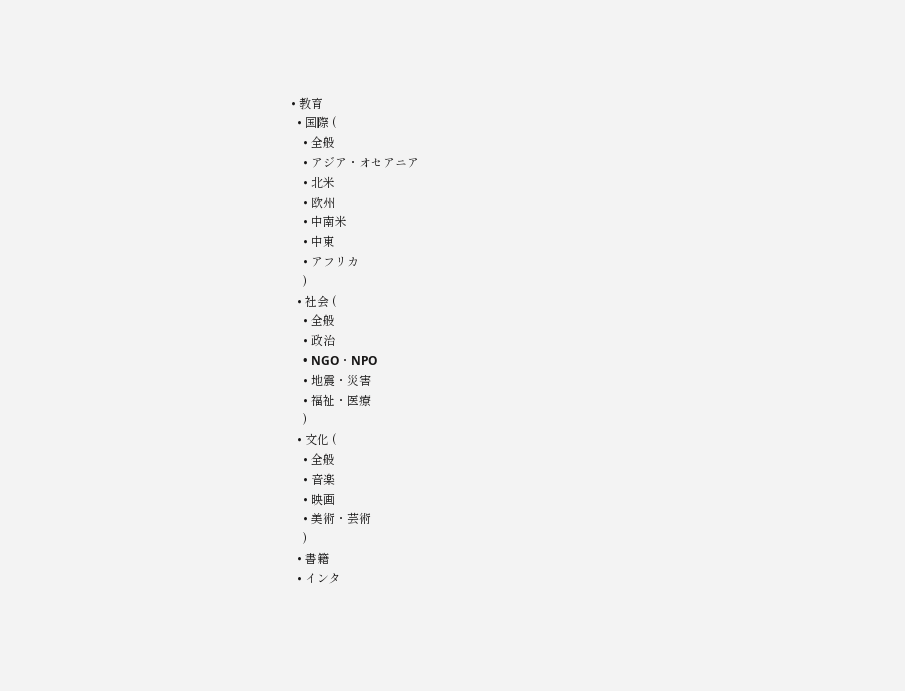• 教育
  • 国際 (
    • 全般
    • アジア・オセアニア
    • 北米
    • 欧州
    • 中南米
    • 中東
    • アフリカ
    )
  • 社会 (
    • 全般
    • 政治
    • NGO・NPO
    • 地震・災害
    • 福祉・医療
    )
  • 文化 (
    • 全般
    • 音楽
    • 映画
    • 美術・芸術
    )
  • 書籍
  • インタ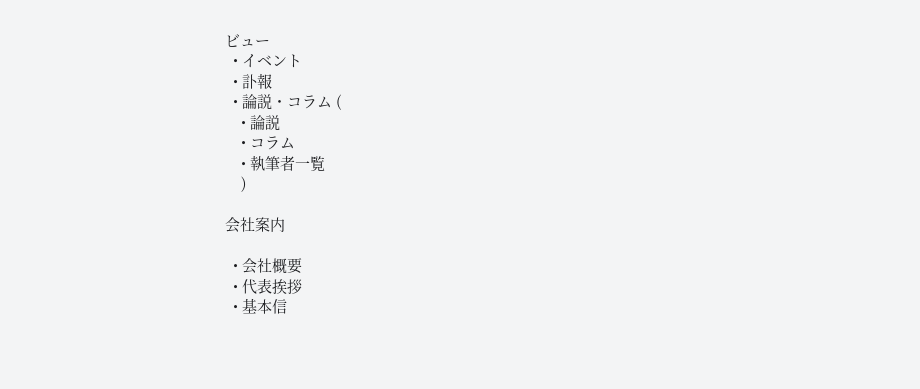ビュー
  • イベント
  • 訃報
  • 論説・コラム (
    • 論説
    • コラム
    • 執筆者一覧
    )

会社案内

  • 会社概要
  • 代表挨拶
  • 基本信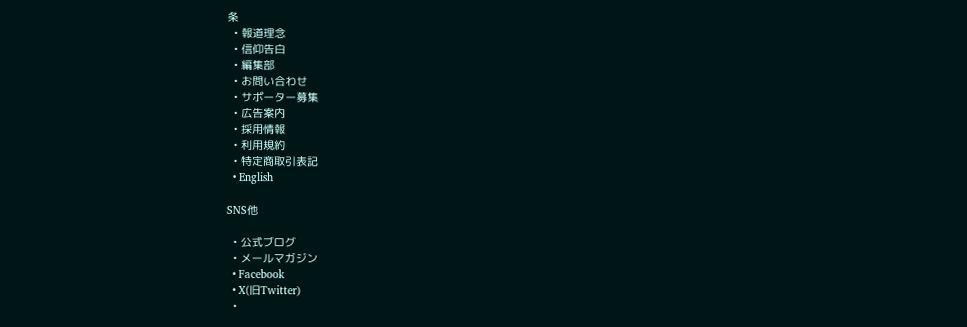条
  • 報道理念
  • 信仰告白
  • 編集部
  • お問い合わせ
  • サポーター募集
  • 広告案内
  • 採用情報
  • 利用規約
  • 特定商取引表記
  • English

SNS他

  • 公式ブログ
  • メールマガジン
  • Facebook
  • X(旧Twitter)
  •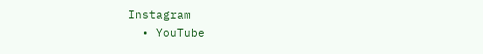Instagram
  • YouTube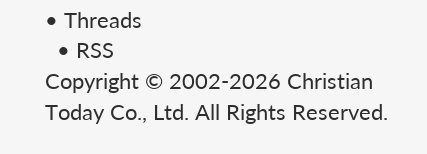• Threads
  • RSS
Copyright © 2002-2026 Christian Today Co., Ltd. All Rights Reserved.